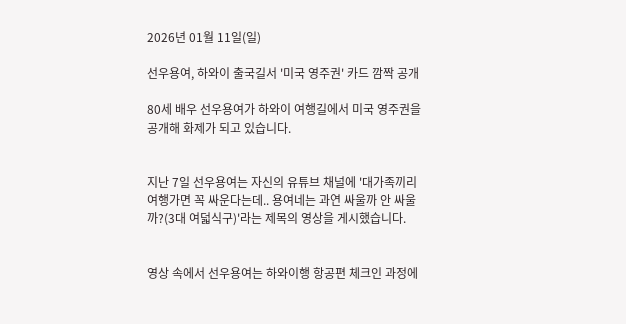2026년 01월 11일(일)

선우용여, 하와이 출국길서 '미국 영주권' 카드 깜짝 공개

80세 배우 선우용여가 하와이 여행길에서 미국 영주권을 공개해 화제가 되고 있습니다.


지난 7일 선우용여는 자신의 유튜브 채널에 '대가족끼리 여행가면 꼭 싸운다는데.. 용여네는 과연 싸울까 안 싸울까?(3대 여덟식구)'라는 제목의 영상을 게시했습니다.


영상 속에서 선우용여는 하와이행 항공편 체크인 과정에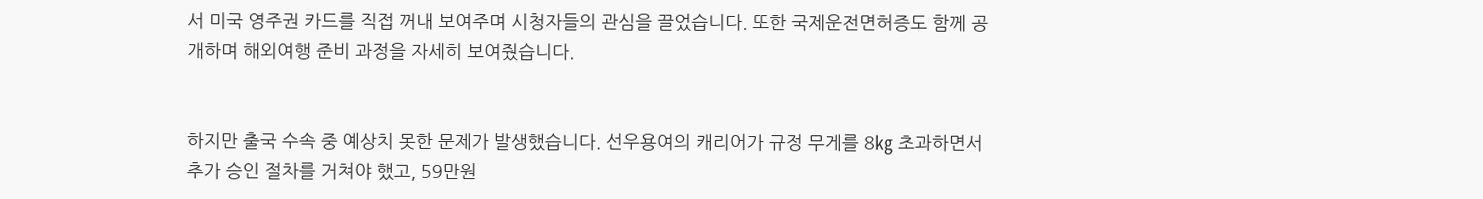서 미국 영주권 카드를 직접 꺼내 보여주며 시청자들의 관심을 끌었습니다. 또한 국제운전면허증도 함께 공개하며 해외여행 준비 과정을 자세히 보여줬습니다.


하지만 출국 수속 중 예상치 못한 문제가 발생했습니다. 선우용여의 캐리어가 규정 무게를 8㎏ 초과하면서 추가 승인 절차를 거쳐야 했고, 59만원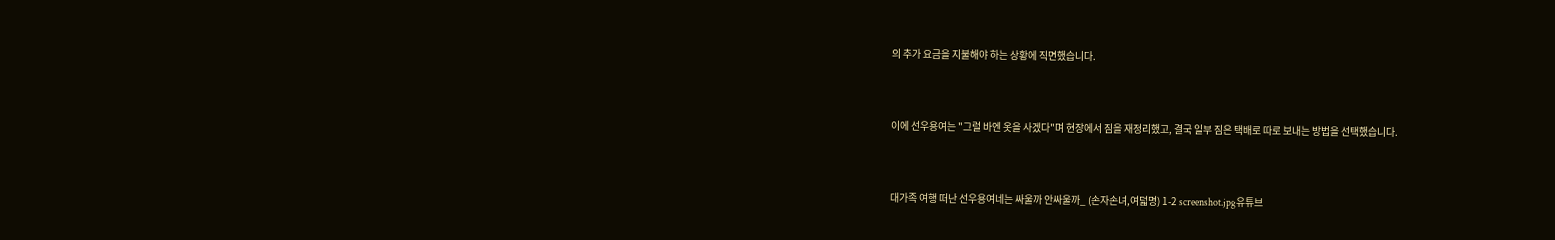의 추가 요금을 지불해야 하는 상황에 직면했습니다.


이에 선우용여는 "그럴 바엔 옷을 사겠다"며 현장에서 짐을 재정리했고, 결국 일부 짐은 택배로 따로 보내는 방법을 선택했습니다.


대가족 여행 떠난 선우용여네는 싸울까 안싸울까_ (손자손녀,여덟명) 1-2 screenshot.jpg유튜브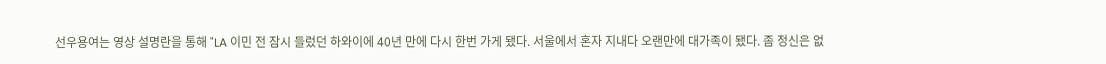선우용여는 영상 설명란을 통해 "LA 이민 전 잠시 들렀던 하와이에 40년 만에 다시 한번 가게 됐다. 서울에서 혼자 지내다 오랜만에 대가족이 됐다. 좀 정신은 없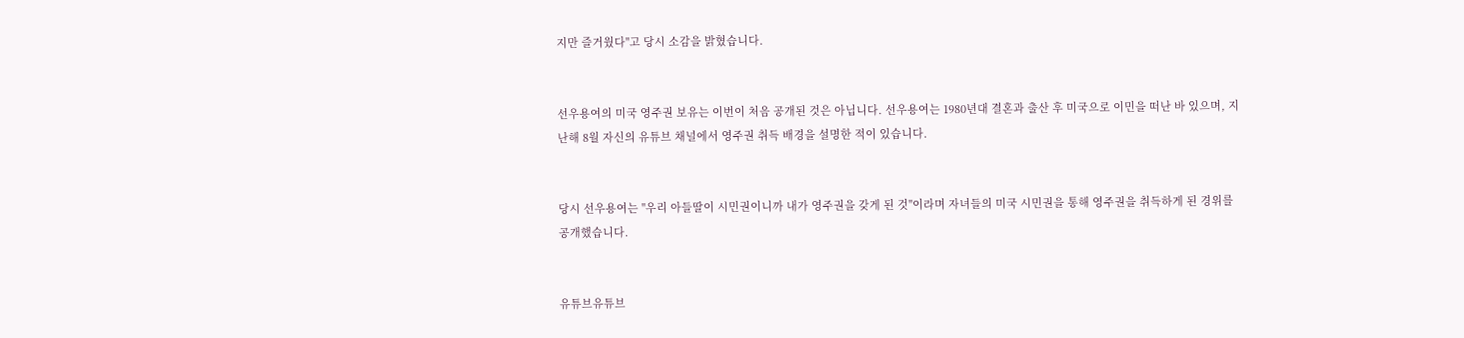지만 즐거웠다"고 당시 소감을 밝혔습니다.


선우용여의 미국 영주권 보유는 이번이 처음 공개된 것은 아닙니다. 선우용여는 1980년대 결혼과 출산 후 미국으로 이민을 떠난 바 있으며, 지난해 8월 자신의 유튜브 채널에서 영주권 취득 배경을 설명한 적이 있습니다.


당시 선우용여는 "우리 아들딸이 시민권이니까 내가 영주권을 갖게 된 것"이라며 자녀들의 미국 시민권을 통해 영주권을 취득하게 된 경위를 공개했습니다.


유튜브유튜브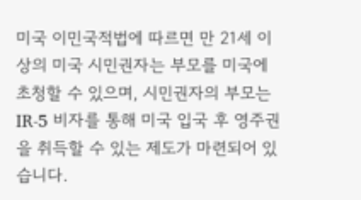미국 이민국적법에 따르면 만 21세 이상의 미국 시민권자는 부모를 미국에 초청할 수 있으며, 시민권자의 부모는 IR-5 비자를 통해 미국 입국 후 영주권을 취득할 수 있는 제도가 마련되어 있습니다.